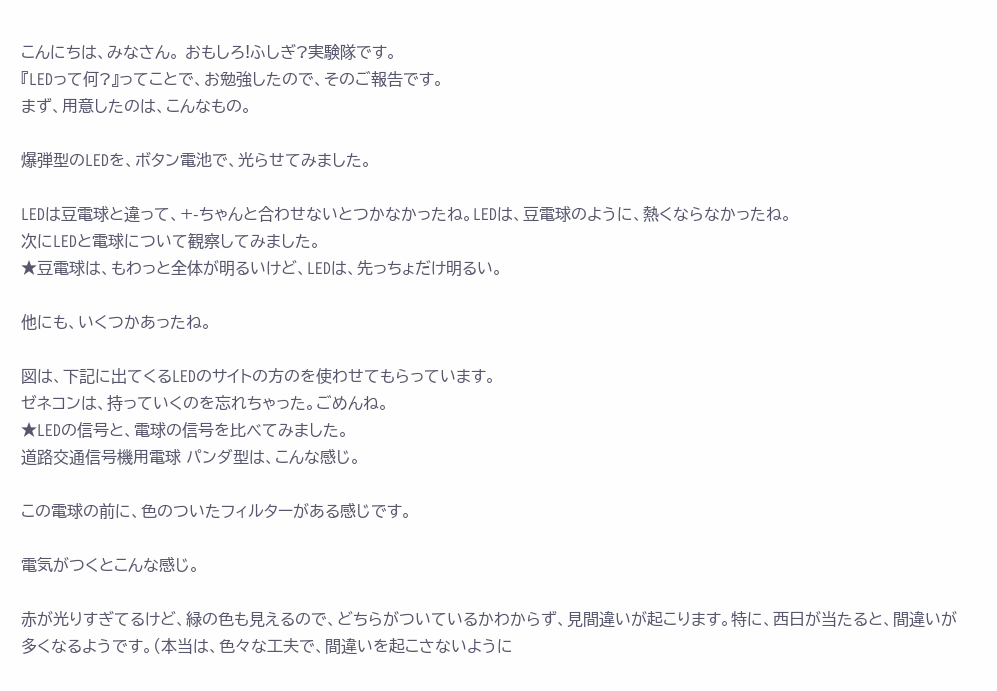こんにちは、みなさん。 おもしろ!ふしぎ?実験隊です。
『LEDって何?』ってことで、お勉強したので、そのご報告です。
まず、用意したのは、こんなもの。

爆弾型のLEDを、ボタン電池で、光らせてみました。

LEDは豆電球と違って、+-ちゃんと合わせないとつかなかったね。LEDは、豆電球のように、熱くならなかったね。
次にLEDと電球について観察してみました。
★豆電球は、もわっと全体が明るいけど、LEDは、先っちょだけ明るい。

他にも、いくつかあったね。

図は、下記に出てくるLEDのサイトの方のを使わせてもらっています。
ゼネコンは、持っていくのを忘れちゃった。ごめんね。
★LEDの信号と、電球の信号を比べてみました。
道路交通信号機用電球 パンダ型は、こんな感じ。

この電球の前に、色のついたフィルターがある感じです。

電気がつくとこんな感じ。

赤が光りすぎてるけど、緑の色も見えるので、どちらがついているかわからず、見間違いが起こります。特に、西日が当たると、間違いが多くなるようです。(本当は、色々な工夫で、間違いを起こさないように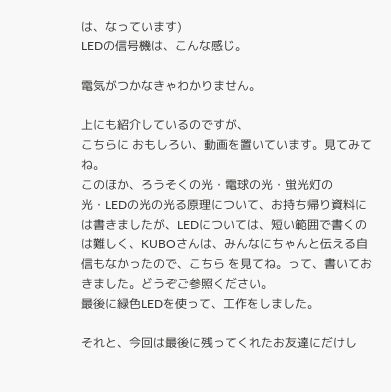は、なっています)
LEDの信号機は、こんな感じ。

電気がつかなきゃわかりません。

上にも紹介しているのですが、
こちらに おもしろい、動画を置いています。見てみてね。
このほか、ろうそくの光・電球の光・蛍光灯の光・LEDの光の光る原理について、お持ち帰り資料には書きましたが、LEDについては、短い範囲で書くのは難しく、KUBOさんは、みんなにちゃんと伝える自信もなかったので、こちら を見てね。って、書いておきました。どうぞご参照ください。
最後に緑色LEDを使って、工作をしました。

それと、今回は最後に残ってくれたお友達にだけし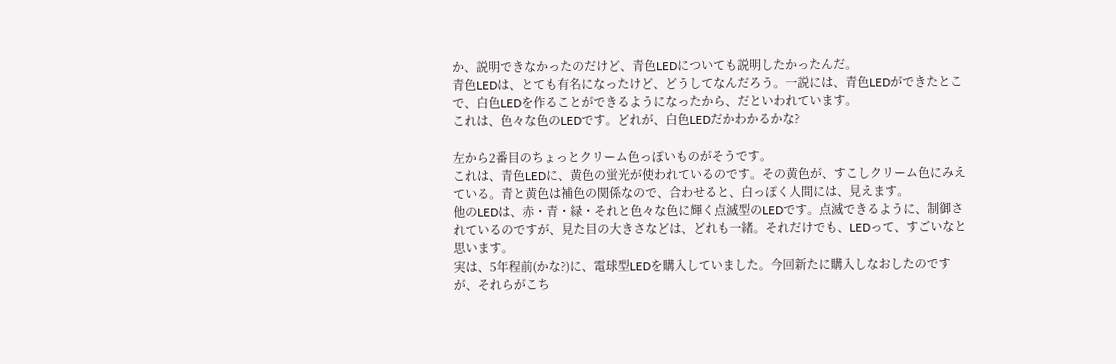か、説明できなかったのだけど、青色LEDについても説明したかったんだ。
青色LEDは、とても有名になったけど、どうしてなんだろう。一説には、青色LEDができたとこで、白色LEDを作ることができるようになったから、だといわれています。
これは、色々な色のLEDです。どれが、白色LEDだかわかるかな?

左から2番目のちょっとクリーム色っぽいものがそうです。
これは、青色LEDに、黄色の蛍光が使われているのです。その黄色が、すこしクリーム色にみえている。青と黄色は補色の関係なので、合わせると、白っぽく人間には、見えます。
他のLEDは、赤・青・緑・それと色々な色に輝く点滅型のLEDです。点滅できるように、制御されているのですが、見た目の大きさなどは、どれも一緒。それだけでも、LEDって、すごいなと思います。
実は、5年程前(かな?)に、電球型LEDを購入していました。今回新たに購入しなおしたのですが、それらがこち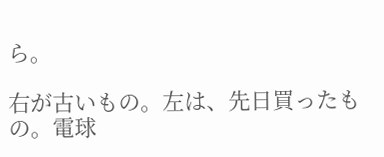ら。

右が古いもの。左は、先日買ったもの。電球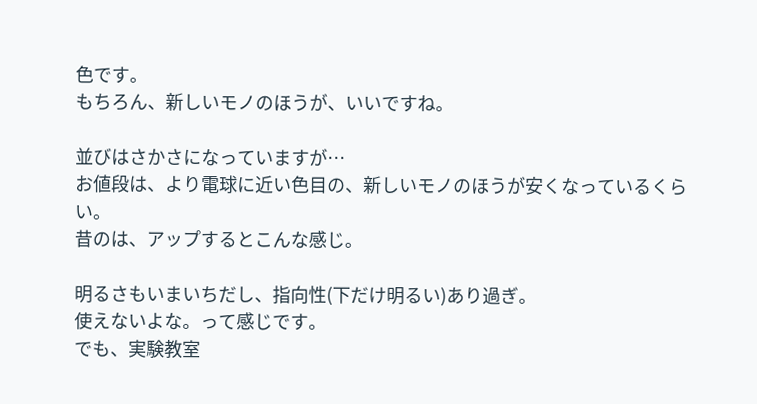色です。
もちろん、新しいモノのほうが、いいですね。

並びはさかさになっていますが…
お値段は、より電球に近い色目の、新しいモノのほうが安くなっているくらい。
昔のは、アップするとこんな感じ。

明るさもいまいちだし、指向性(下だけ明るい)あり過ぎ。
使えないよな。って感じです。
でも、実験教室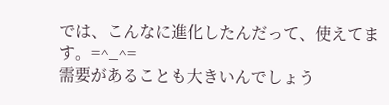では、こんなに進化したんだって、使えてます。=^_^=
需要があることも大きいんでしょう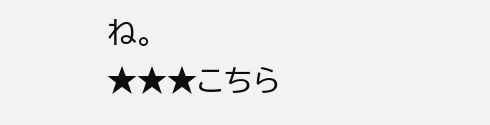ね。
★★★こちら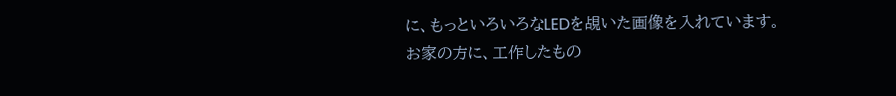に、もっといろいろなLEDを覘いた画像を入れています。
お家の方に、工作したもの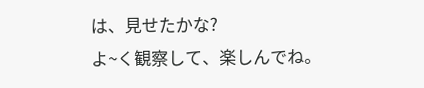は、見せたかな?
よ~く観察して、楽しんでね。